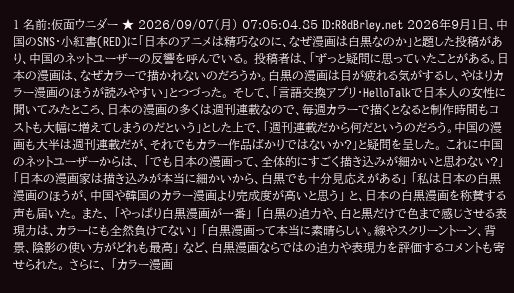1 名前:仮面ウニダー ★ 2026/09/07(月) 07:05:04.85 ID:R8dBrley.net 2026年9月1日、中国のSNS・小紅書(RED)に「日本のアニメは精巧なのに、なぜ漫画は白黒なのか」と題した投稿があり、中国のネットユーザーの反響を呼んでいる。 投稿者は、「ずっと疑問に思っていたことがある。日本の漫画は、なぜカラーで描かれないのだろうか。白黒の漫画は目が疲れる気がするし、やはりカラー漫画のほうが読みやすい」とつづった。 そして、「言語交換アプリ・HelloTalkで日本人の女性に聞いてみたところ、日本の漫画の多くは週刊連載なので、毎週カラーで描くとなると制作時間もコストも大幅に増えてしまうのだという」とした上で、「週刊連載だから何だというのだろう。中国の漫画も大半は週刊連載だが、それでもカラー作品ばかりではないか?」と疑問を呈した。 これに中国のネットユーザーからは、 「でも日本の漫画って、全体的にすごく描き込みが細かいと思わない?」 「日本の漫画家は描き込みが本当に細かいから、白黒でも十分見応えがある」 「私は日本の白黒漫画のほうが、中国や韓国のカラー漫画より完成度が高いと思う」 と、日本の白黒漫画を称賛する声も届いた。 また、 「やっぱり白黒漫画が一番」 「白黒の迫力や、白と黒だけで色まで感じさせる表現力は、カラーにも全然負けてない」 「白黒漫画って本当に素晴らしい。線やスクリーントーン、背景、陰影の使い方がどれも最高」 など、白黒漫画ならではの迫力や表現力を評価するコメントも寄せられた。 さらに、 「カラー漫画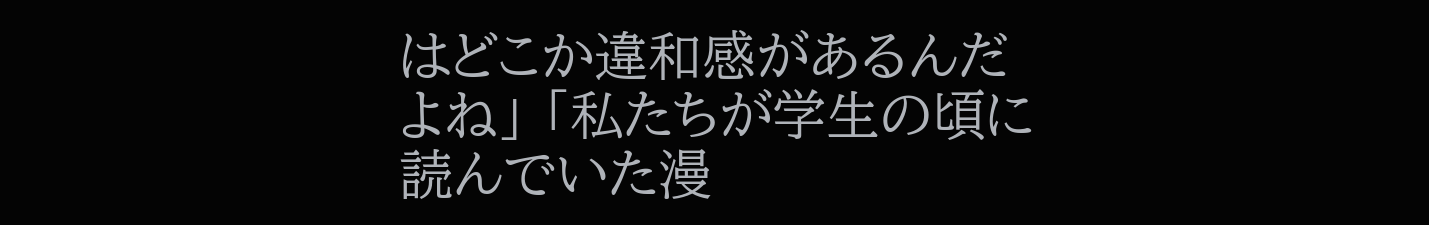はどこか違和感があるんだよね」 「私たちが学生の頃に読んでいた漫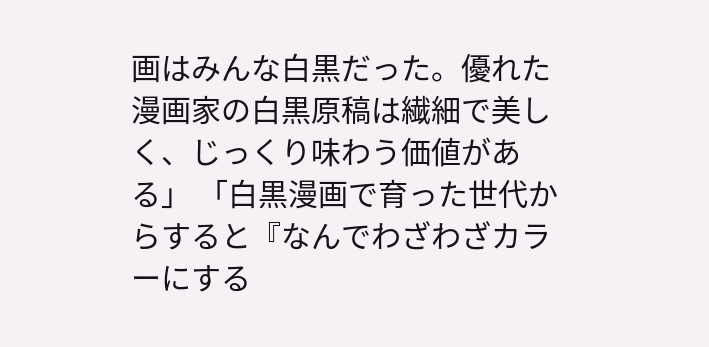画はみんな白黒だった。優れた漫画家の白黒原稿は繊細で美しく、じっくり味わう価値がある」 「白黒漫画で育った世代からすると『なんでわざわざカラーにする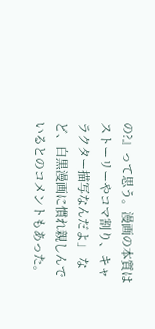の?』って思う。漫画の本質はストーリーやコマ割り、キャラクター描写なんだよ」 など、白黒漫画に慣れ親しんでいるとのコメントもあった。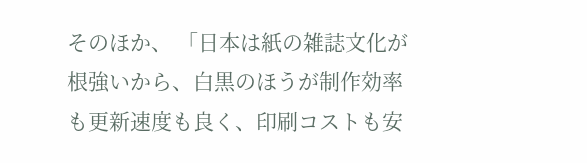そのほか、 「日本は紙の雑誌文化が根強いから、白黒のほうが制作効率も更新速度も良く、印刷コストも安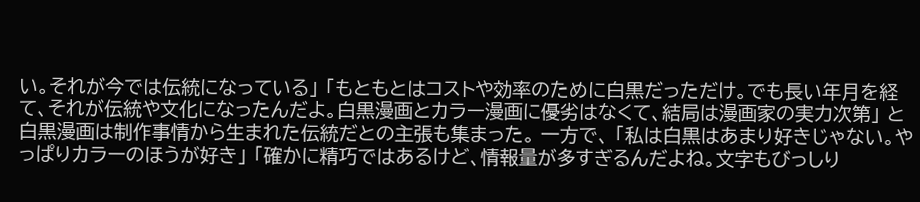い。それが今では伝統になっている」 「もともとはコストや効率のために白黒だっただけ。でも長い年月を経て、それが伝統や文化になったんだよ。白黒漫画とカラー漫画に優劣はなくて、結局は漫画家の実力次第」 と白黒漫画は制作事情から生まれた伝統だとの主張も集まった。 一方で、 「私は白黒はあまり好きじゃない。やっぱりカラーのほうが好き」 「確かに精巧ではあるけど、情報量が多すぎるんだよね。文字もびっしり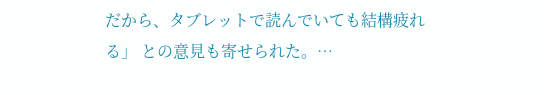だから、タブレットで読んでいても結構疲れる」 との意見も寄せられた。…